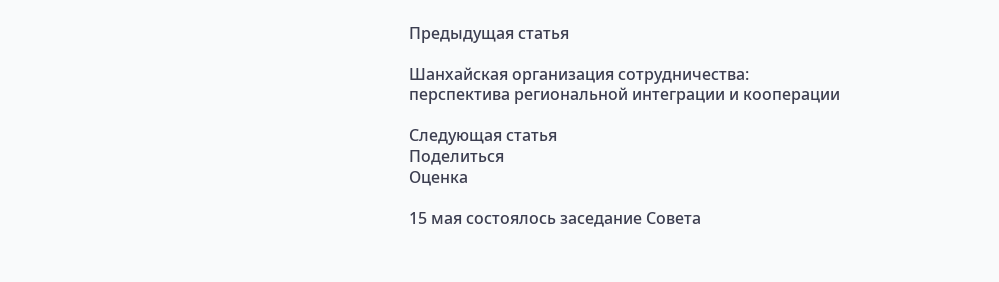Предыдущая статья

Шанхайская организация сотрудничества: перспектива региональной интеграции и кооперации

Следующая статья
Поделиться
Оценка

15 мая состоялось заседание Совета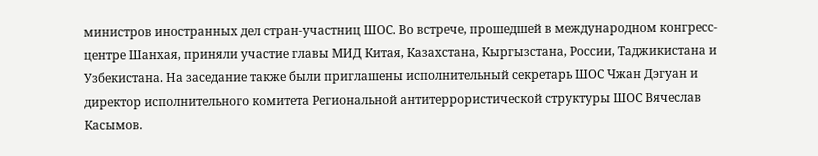министров иностранных дел стран-участниц ШОС. Во встрече, прошедшей в международном конгресс-центре Шанхая, приняли участие главы МИД Китая, Казахстана, Кыргызстана, России, Таджикистана и Узбекистана. На заседание также были приглашены исполнительный секретарь ШОС Чжан Дэгуан и директор исполнительного комитета Региональной антитеррористической структуры ШОС Вячеслав Касымов.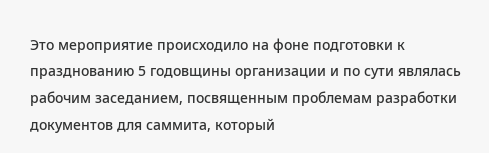Это мероприятие происходило на фоне подготовки к празднованию 5 годовщины организации и по сути являлась рабочим заседанием, посвященным проблемам разработки документов для саммита, который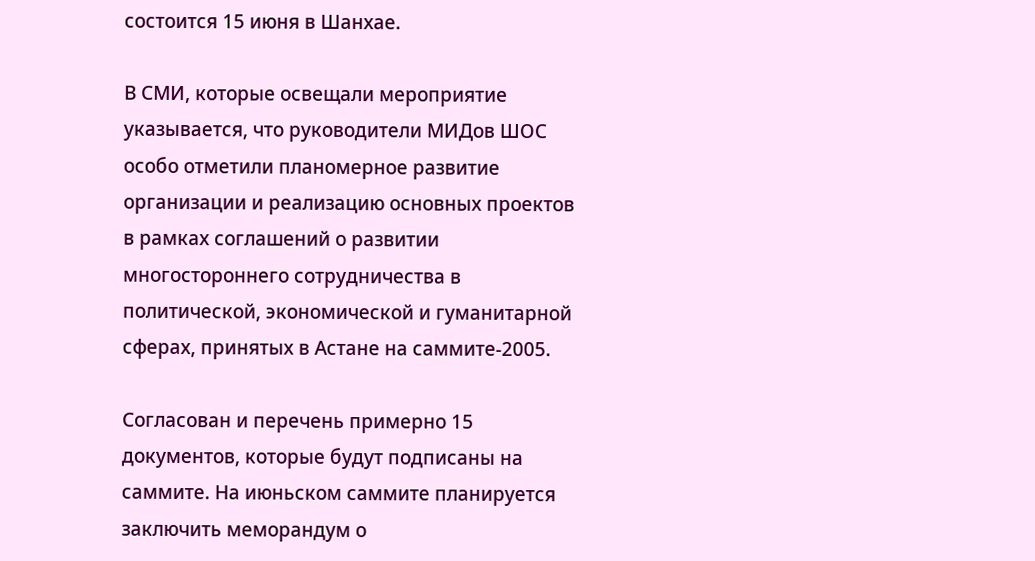состоится 15 июня в Шанхае.

В СМИ, которые освещали мероприятие указывается, что руководители МИДов ШОС особо отметили планомерное развитие организации и реализацию основных проектов в рамках соглашений о развитии многостороннего сотрудничества в политической, экономической и гуманитарной сферах, принятых в Астане на саммите-2005.

Согласован и перечень примерно 15 документов, которые будут подписаны на саммите. На июньском саммите планируется заключить меморандум о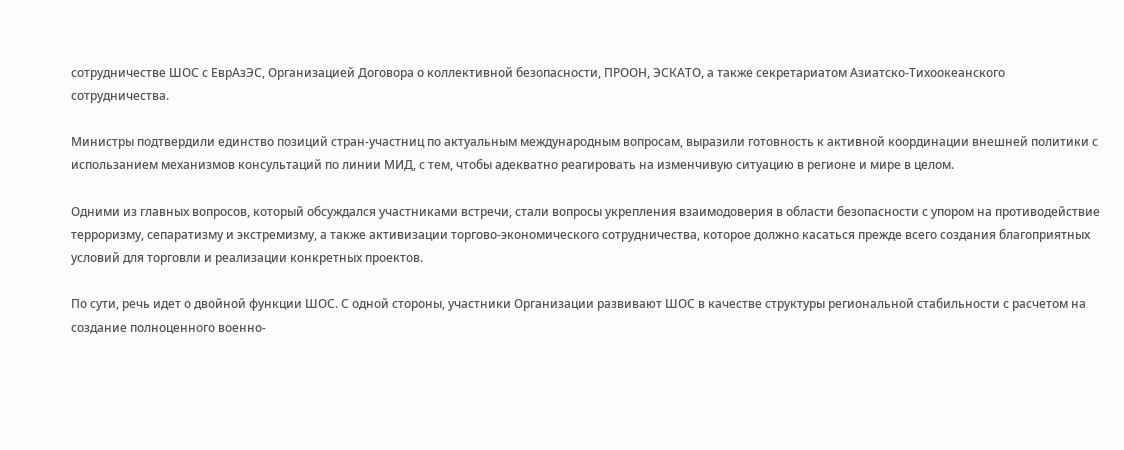сотрудничестве ШОС с ЕврАзЭС, Организацией Договора о коллективной безопасности, ПРООН, ЭСКАТО, а также секретариатом Азиатско-Тихоокеанского сотрудничества.

Министры подтвердили единство позиций стран-участниц по актуальным международным вопросам, выразили готовность к активной координации внешней политики с использанием механизмов консультаций по линии МИД, с тем, чтобы адекватно реагировать на изменчивую ситуацию в регионе и мире в целом.

Одними из главных вопросов, который обсуждался участниками встречи, стали вопросы укрепления взаимодоверия в области безопасности с упором на противодействие терроризму, сепаратизму и экстремизму, а также активизации торгово-экономического сотрудничества, которое должно касаться прежде всего создания благоприятных условий для торговли и реализации конкретных проектов.

По сути, речь идет о двойной функции ШОС. С одной стороны, участники Организации развивают ШОС в качестве структуры региональной стабильности с расчетом на создание полноценного военно-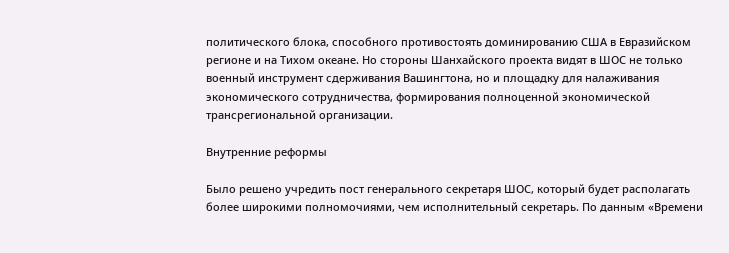политического блока, способного противостоять доминированию США в Евразийском регионе и на Тихом океане. Но стороны Шанхайского проекта видят в ШОС не только военный инструмент сдерживания Вашингтона, но и площадку для налаживания экономического сотрудничества, формирования полноценной экономической трансрегиональной организации.

Внутренние реформы

Было решено учредить пост генерального секретаря ШОС, который будет располагать более широкими полномочиями, чем исполнительный секретарь. По данным «Времени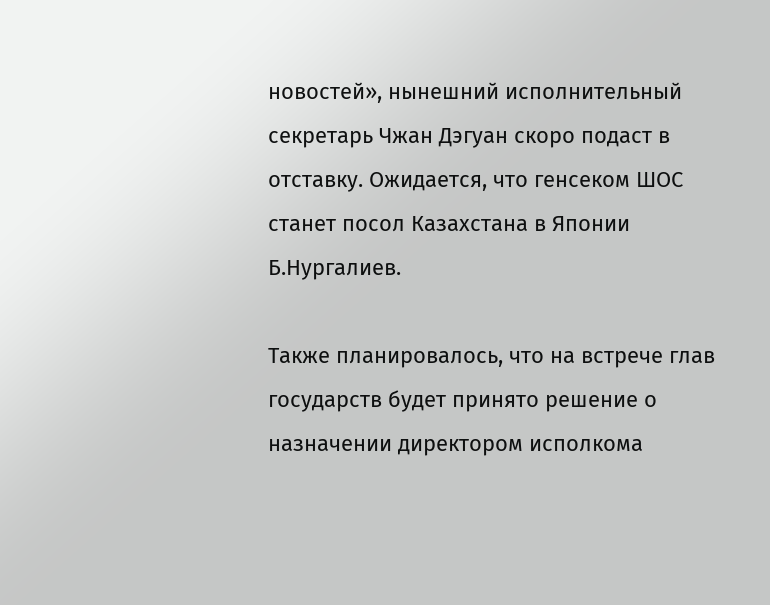новостей», нынешний исполнительный секретарь Чжан Дэгуан скоро подаст в отставку. Ожидается, что генсеком ШОС станет посол Казахстана в Японии Б.Нургалиев.

Также планировалось, что на встрече глав государств будет принято решение о назначении директором исполкома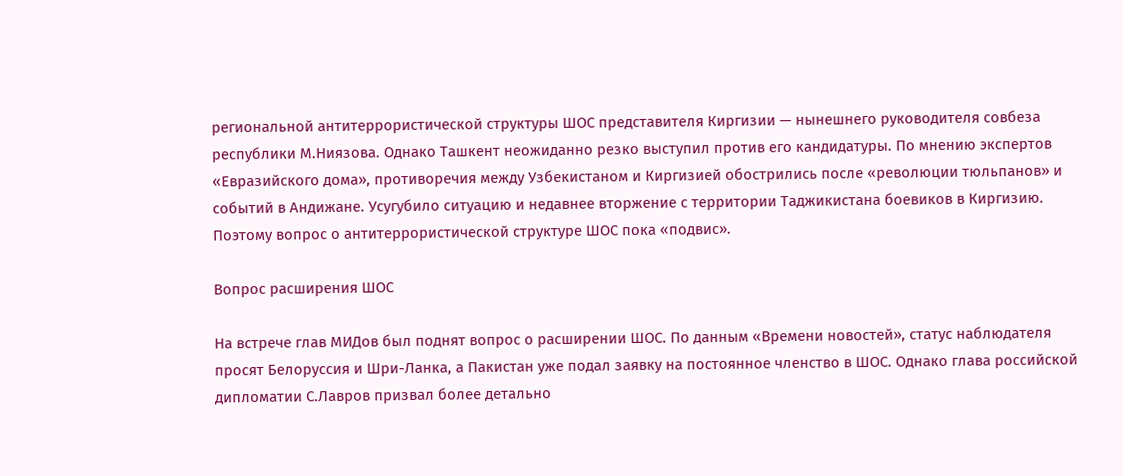региональной антитеррористической структуры ШОС представителя Киргизии — нынешнего руководителя совбеза республики М.Ниязова. Однако Ташкент неожиданно резко выступил против его кандидатуры. По мнению экспертов «Евразийского дома», противоречия между Узбекистаном и Киргизией обострились после «революции тюльпанов» и событий в Андижане. Усугубило ситуацию и недавнее вторжение с территории Таджикистана боевиков в Киргизию. Поэтому вопрос о антитеррористической структуре ШОС пока «подвис».

Вопрос расширения ШОС

На встрече глав МИДов был поднят вопрос о расширении ШОС. По данным «Времени новостей», статус наблюдателя просят Белоруссия и Шри-Ланка, а Пакистан уже подал заявку на постоянное членство в ШОС. Однако глава российской дипломатии С.Лавров призвал более детально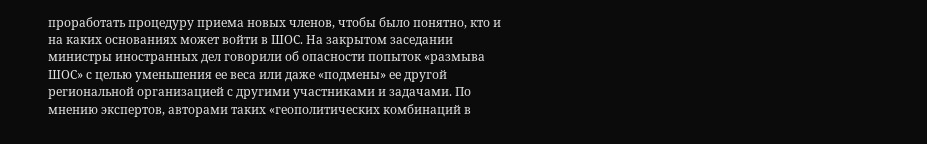проработать процедуру приема новых членов, чтобы было понятно, кто и на каких основаниях может войти в ШОС. На закрытом заседании министры иностранных дел говорили об опасности попыток «размыва ШОС» с целью уменьшения ее веса или даже «подмены» ее другой региональной организацией с другими участниками и задачами. По мнению экспертов, авторами таких «геополитических комбинаций в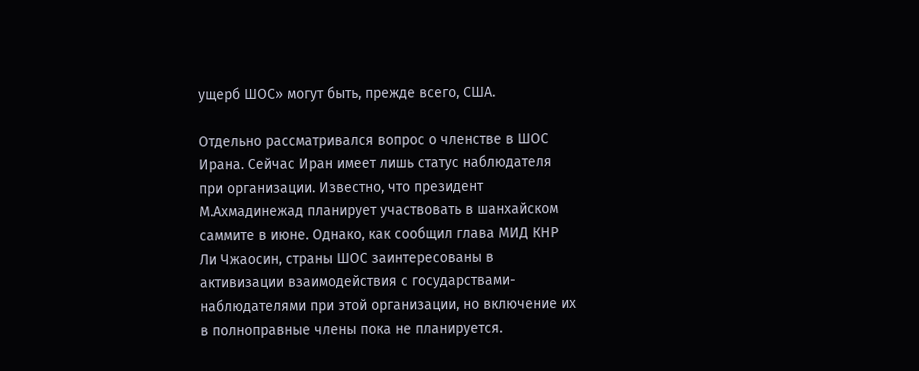ущерб ШОС» могут быть, прежде всего, США.

Отдельно рассматривался вопрос о членстве в ШОС Ирана. Сейчас Иран имеет лишь статус наблюдателя при организации. Известно, что президент М.Ахмадинежад планирует участвовать в шанхайском саммите в июне. Однако, как сообщил глава МИД КНР Ли Чжаосин, страны ШОС заинтересованы в активизации взаимодействия с государствами-наблюдателями при этой организации, но включение их в полноправные члены пока не планируется.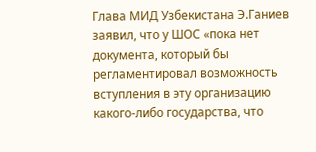Глава МИД Узбекистана Э.Ганиев заявил, что у ШОС «пока нет документа, который бы регламентировал возможность вступления в эту организацию какого-либо государства, что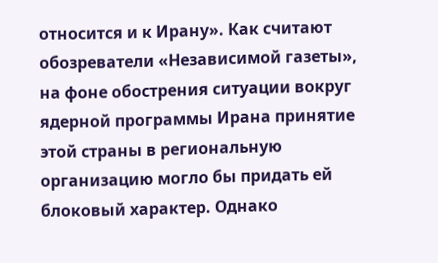относится и к Ирану». Как считают обозреватели «Независимой газеты», на фоне обострения ситуации вокруг ядерной программы Ирана принятие этой страны в региональную организацию могло бы придать ей блоковый характер. Однако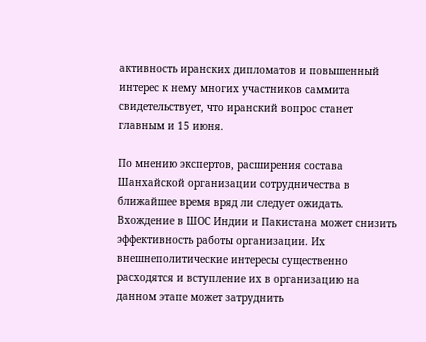активность иранских дипломатов и повышенный интерес к нему многих участников саммита свидетельствует, что иранский вопрос станет главным и 15 июня.

По мнению экспертов, расширения состава Шанхайской организации сотрудничества в ближайшее время вряд ли следует ожидать. Вхождение в ШОС Индии и Пакистана может снизить эффективность работы организации. Их внешнеполитические интересы существенно расходятся и вступление их в организацию на данном этапе может затруднить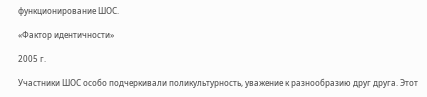функционирование ШОС.

«Фактор идентичности»

2005 г.

Участники ШОС особо подчеркивали поликультурность, уважение к разнообразию друг друга. Этот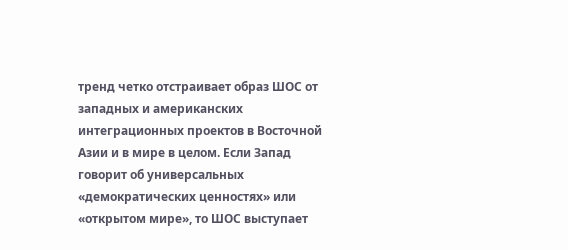тренд четко отстраивает образ ШОС от западных и американских интеграционных проектов в Восточной Азии и в мире в целом. Если Запад говорит об универсальных «демократических ценностях» или «открытом мире», то ШОС выступает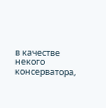в качестве некого консерватора,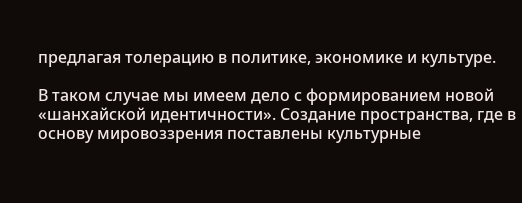предлагая толерацию в политике, экономике и культуре.

В таком случае мы имеем дело с формированием новой «шанхайской идентичности». Создание пространства, где в основу мировоззрения поставлены культурные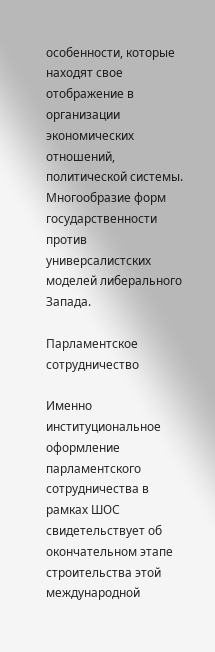особенности, которые находят свое отображение в организации экономических отношений, политической системы. Многообразие форм государственности против универсалистских моделей либерального Запада.

Парламентское сотрудничество

Именно институциональное оформление парламентского сотрудничества в рамках ШОС свидетельствует об окончательном этапе строительства этой международной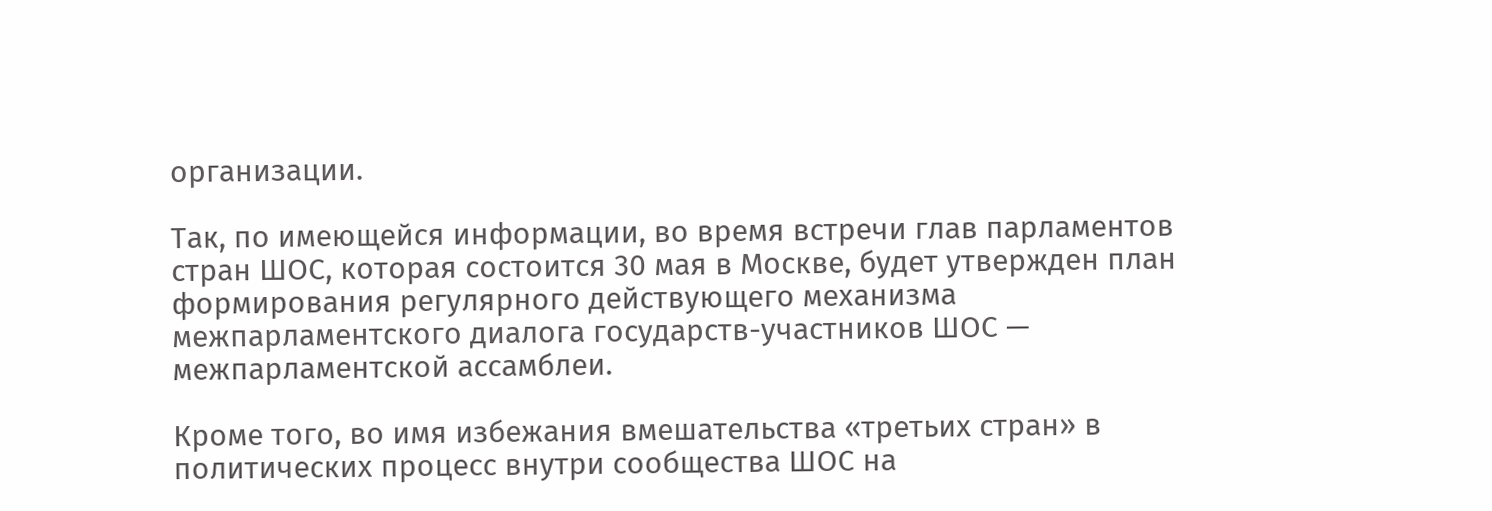организации.

Так, по имеющейся информации, во время встречи глав парламентов стран ШОС, которая состоится 30 мая в Москве, будет утвержден план формирования регулярного действующего механизма межпарламентского диалога государств-участников ШОС — межпарламентской ассамблеи.

Кроме того, во имя избежания вмешательства «третьих стран» в политических процесс внутри сообщества ШОС на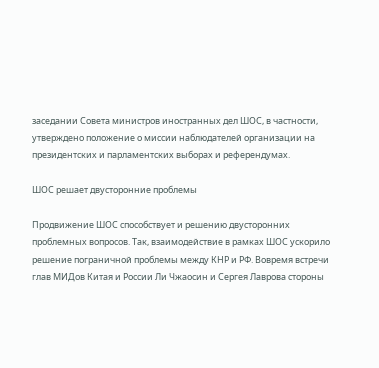заседании Совета министров иностранных дел ШОС, в частности, утверждено положение о миссии наблюдателей организации на президентских и парламентских выборах и референдумах.

ШОС решает двусторонние проблемы

Продвижение ШОС способствует и решению двусторонних проблемных вопросов. Так, взаимодействие в рамках ШОС ускорило решение пограничной проблемы между КНР и РФ. Вовремя встречи глав МИДов Китая и России Ли Чжаосин и Сергея Лаврова стороны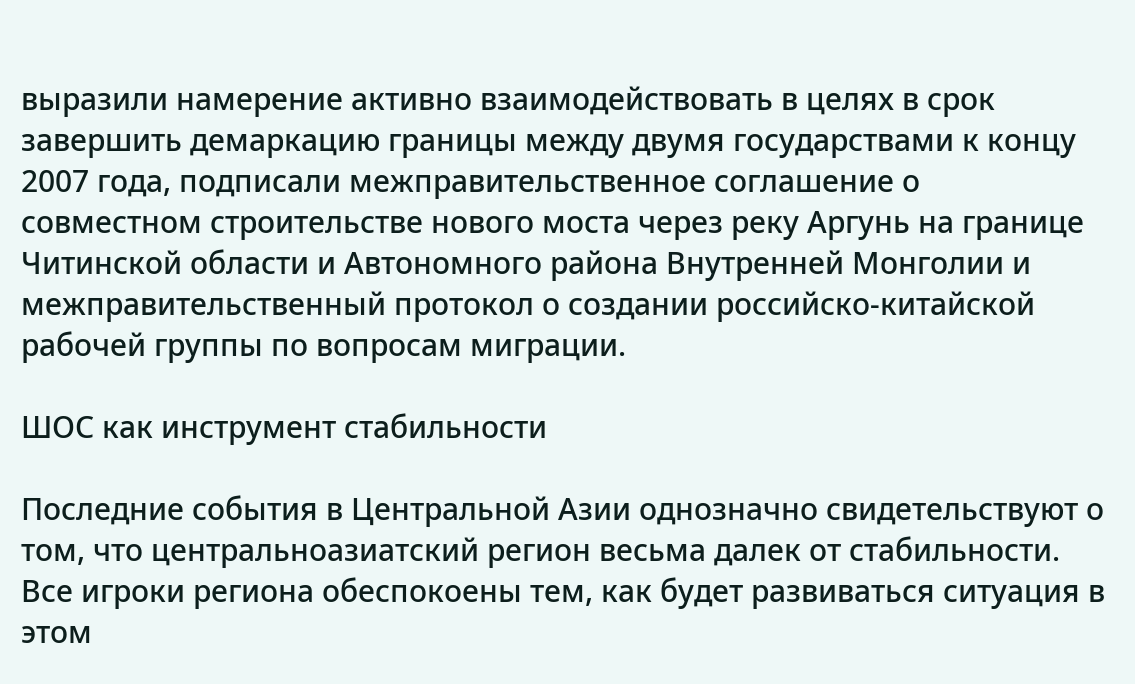выразили намерение активно взаимодействовать в целях в срок завершить демаркацию границы между двумя государствами к концу 2007 года, подписали межправительственное соглашение о совместном строительстве нового моста через реку Аргунь на границе Читинской области и Автономного района Внутренней Монголии и межправительственный протокол о создании российско-китайской рабочей группы по вопросам миграции.

ШОС как инструмент стабильности

Последние события в Центральной Азии однозначно свидетельствуют о том, что центральноазиатский регион весьма далек от стабильности. Все игроки региона обеспокоены тем, как будет развиваться ситуация в этом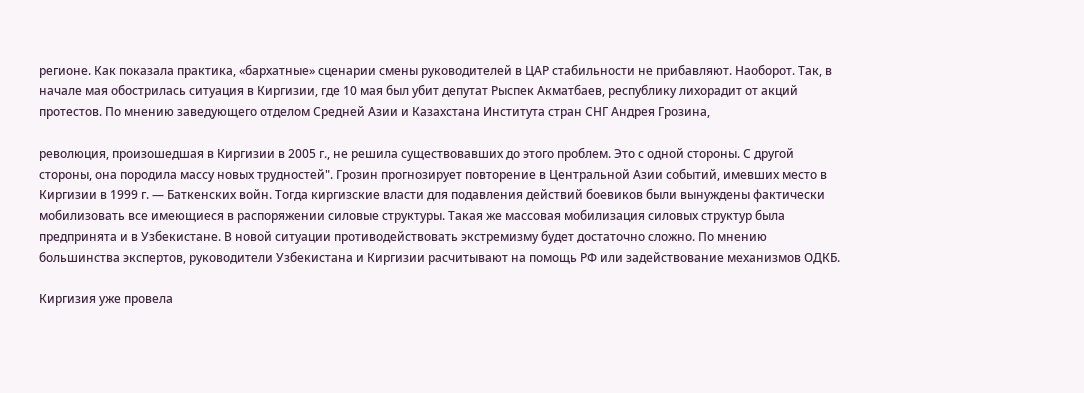регионе. Как показала практика, «бархатные» сценарии смены руководителей в ЦАР стабильности не прибавляют. Наоборот. Так, в начале мая обострилась ситуация в Киргизии, где 10 мая был убит депутат Рыспек Акматбаев, республику лихорадит от акций протестов. По мнению заведующего отделом Средней Азии и Казахстана Института стран СНГ Андрея Грозина,

революция, произошедшая в Киргизии в 2005 г., не решила существовавших до этого проблем. Это с одной стороны. С другой стороны, она породила массу новых трудностей". Грозин прогнозирует повторение в Центральной Азии событий, имевших место в Киргизии в 1999 г. — Баткенских войн. Тогда киргизские власти для подавления действий боевиков были вынуждены фактически мобилизовать все имеющиеся в распоряжении силовые структуры. Такая же массовая мобилизация силовых структур была предпринята и в Узбекистане. В новой ситуации противодействовать экстремизму будет достаточно сложно. По мнению большинства экспертов, руководители Узбекистана и Киргизии расчитывают на помощь РФ или задействование механизмов ОДКБ.

Киргизия уже провела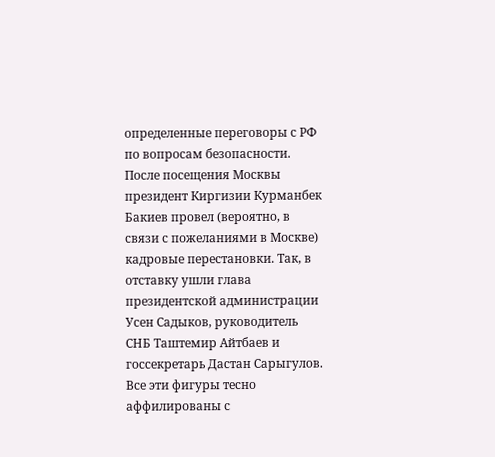определенные переговоры с РФ по вопросам безопасности. После посещения Москвы президент Киргизии Курманбек Бакиев провел (вероятно, в связи с пожеланиями в Москве) кадровые перестановки. Так, в отставку ушли глава президентской администрации Усен Садыков, руководитель СНБ Таштемир Айтбаев и госсекретарь Дастан Сарыгулов. Все эти фигуры тесно аффилированы с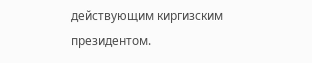действующим киргизским президентом.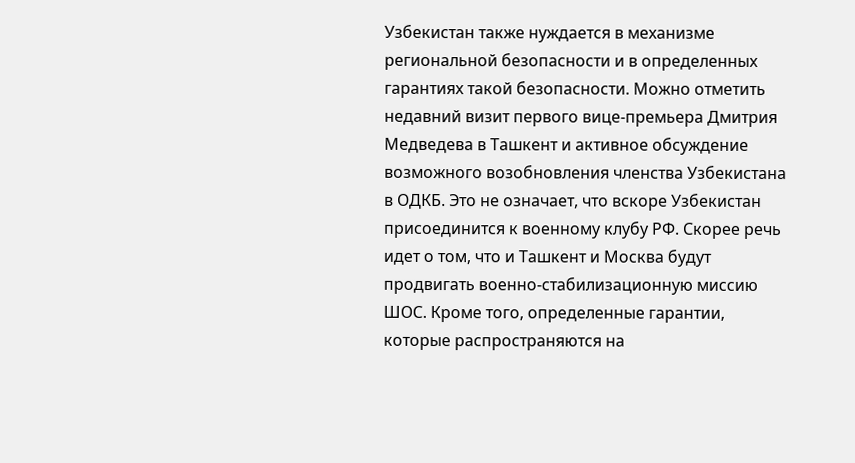Узбекистан также нуждается в механизме региональной безопасности и в определенных гарантиях такой безопасности. Можно отметить недавний визит первого вице-премьера Дмитрия Медведева в Ташкент и активное обсуждение возможного возобновления членства Узбекистана в ОДКБ. Это не означает, что вскоре Узбекистан присоединится к военному клубу РФ. Скорее речь идет о том, что и Ташкент и Москва будут продвигать военно-стабилизационную миссию ШОС. Кроме того, определенные гарантии, которые распространяются на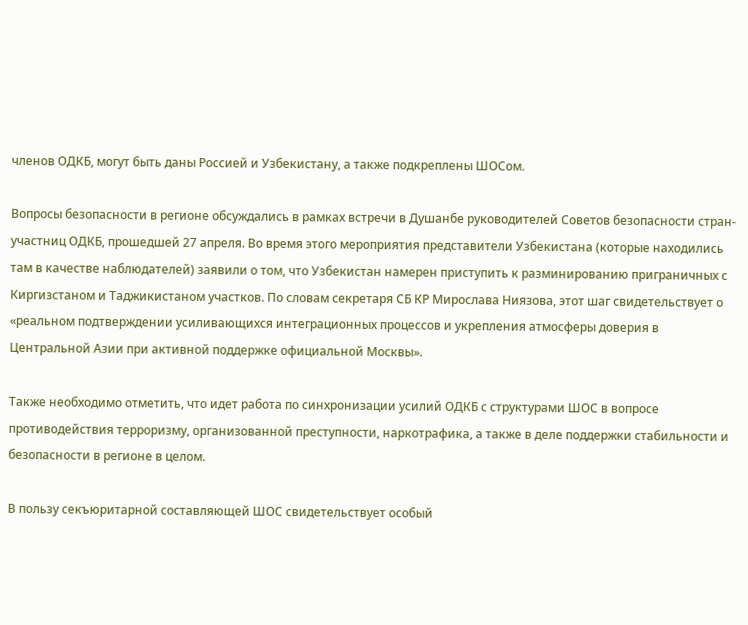членов ОДКБ, могут быть даны Россией и Узбекистану, а также подкреплены ШОСом.

Вопросы безопасности в регионе обсуждались в рамках встречи в Душанбе руководителей Советов безопасности стран-участниц ОДКБ, прошедшей 27 апреля. Во время этого мероприятия представители Узбекистана (которые находились там в качестве наблюдателей) заявили о том, что Узбекистан намерен приступить к разминированию приграничных с Киргизстаном и Таджикистаном участков. По словам секретаря СБ КР Мирослава Ниязова, этот шаг свидетельствует о «реальном подтверждении усиливающихся интеграционных процессов и укрепления атмосферы доверия в Центральной Азии при активной поддержке официальной Москвы».

Также необходимо отметить, что идет работа по синхронизации усилий ОДКБ с структурами ШОС в вопросе противодействия терроризму, организованной преступности, наркотрафика, а также в деле поддержки стабильности и безопасности в регионе в целом.

В пользу секъюритарной составляющей ШОС свидетельствует особый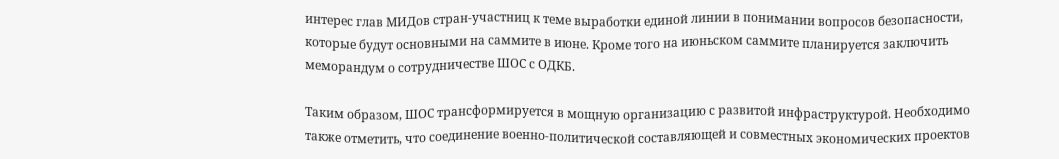интерес глав МИДов стран-участниц к теме выработки единой линии в понимании вопросов безопасности, которые будут основными на саммите в июне. Кроме того на июньском саммите планируется заключить меморандум о сотрудничестве ШОС с ОДКБ.

Таким образом, ШОС трансформируется в мощную организацию с развитой инфраструктурой. Необходимо также отметить, что соединение военно-политической составляющей и совместных экономических проектов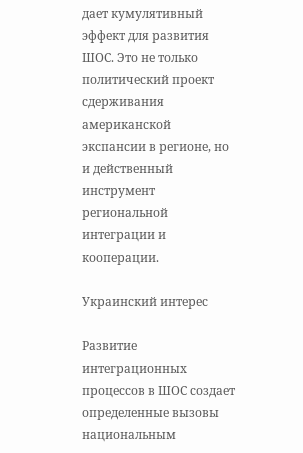дает кумулятивный эффект для развития ШОС. Это не только политический проект сдерживания американской экспансии в регионе, но и действенный инструмент региональной интеграции и кооперации.

Украинский интерес

Развитие интеграционных процессов в ШОС создает определенные вызовы национальным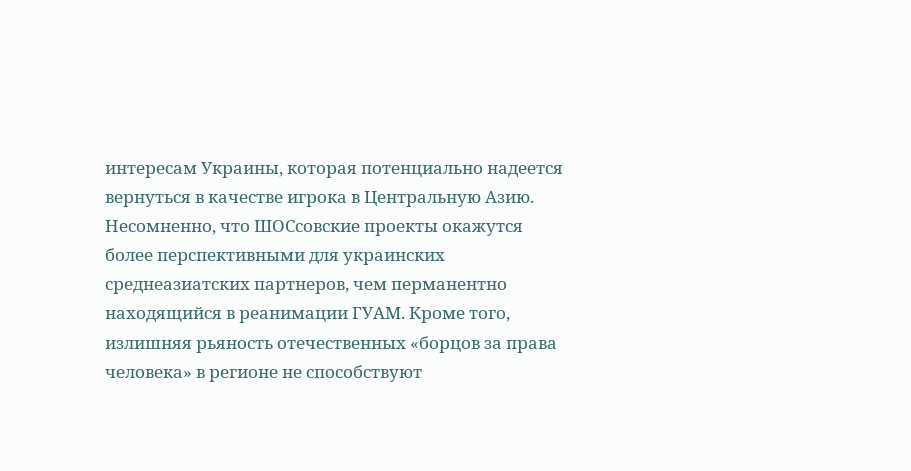интересам Украины, которая потенциально надеется вернуться в качестве игрока в Центральную Азию. Несомненно, что ШОСсовские проекты окажутся более перспективными для украинских среднеазиатских партнеров, чем перманентно находящийся в реанимации ГУАМ. Кроме того, излишняя рьяность отечественных «борцов за права человека» в регионе не способствуют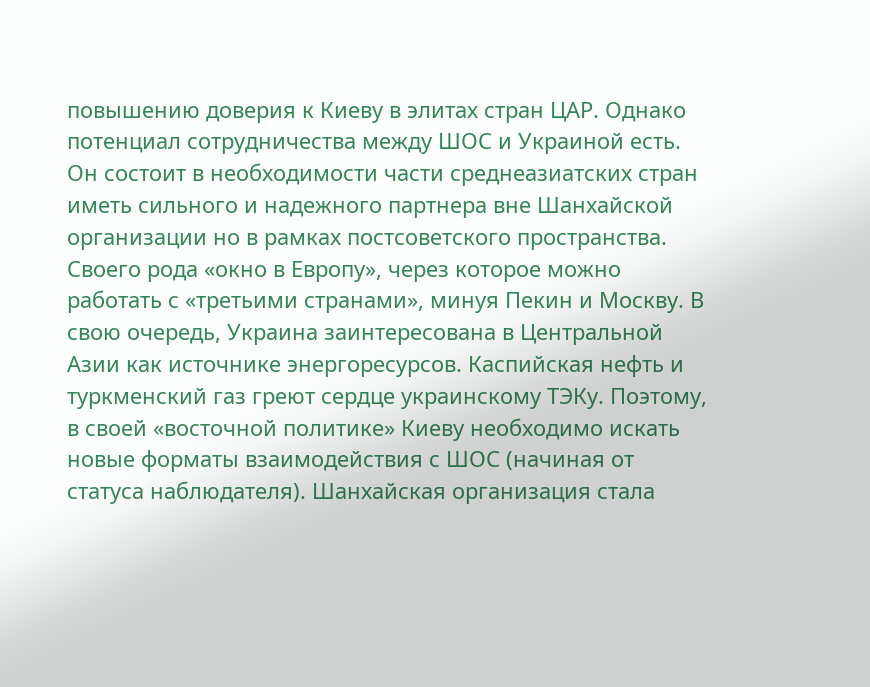повышению доверия к Киеву в элитах стран ЦАР. Однако потенциал сотрудничества между ШОС и Украиной есть. Он состоит в необходимости части среднеазиатских стран иметь сильного и надежного партнера вне Шанхайской организации но в рамках постсоветского пространства. Своего рода «окно в Европу», через которое можно работать с «третьими странами», минуя Пекин и Москву. В свою очередь, Украина заинтересована в Центральной Азии как источнике энергоресурсов. Каспийская нефть и туркменский газ греют сердце украинскому ТЭКу. Поэтому, в своей «восточной политике» Киеву необходимо искать новые форматы взаимодействия с ШОС (начиная от статуса наблюдателя). Шанхайская организация стала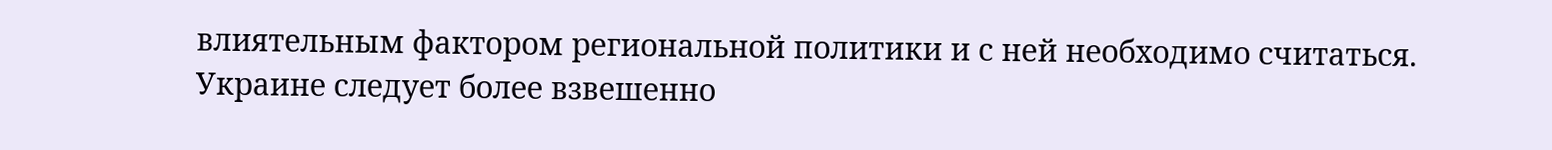влиятельным фактором региональной политики и с ней необходимо считаться. Украине следует более взвешенно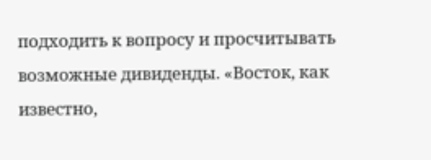подходить к вопросу и просчитывать возможные дивиденды. «Восток, как известно,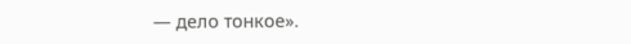— дело тонкое».